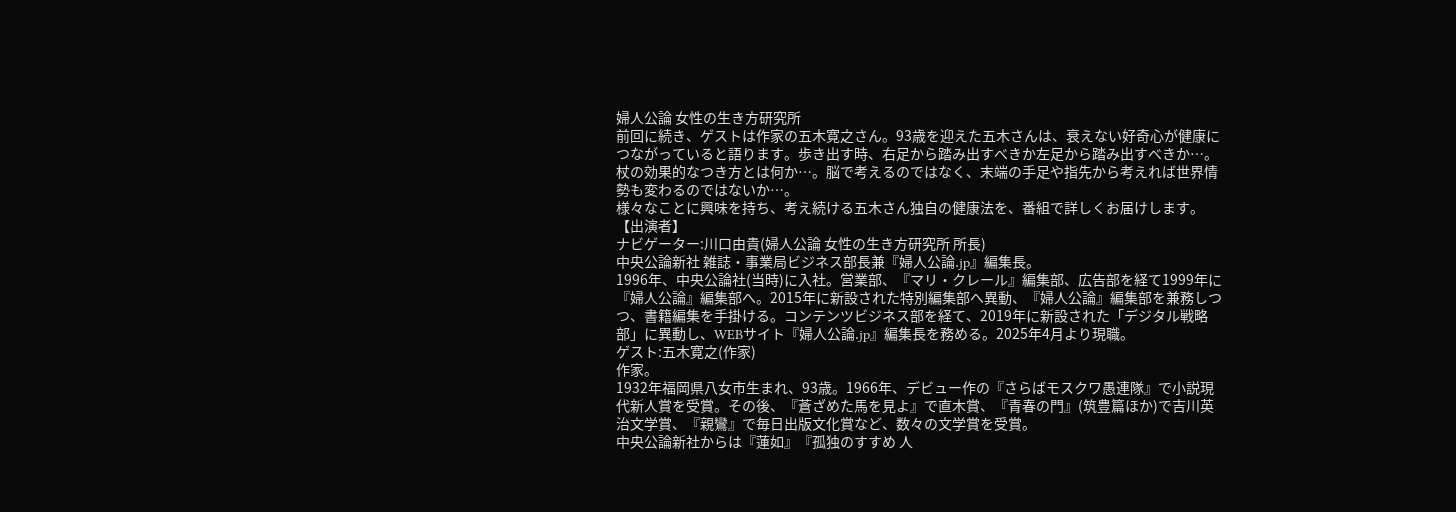婦人公論 女性の生き方研究所
前回に続き、ゲストは作家の五木寛之さん。93歳を迎えた五木さんは、衰えない好奇心が健康につながっていると語ります。歩き出す時、右足から踏み出すべきか左足から踏み出すべきか…。杖の効果的なつき方とは何か…。脳で考えるのではなく、末端の手足や指先から考えれば世界情勢も変わるのではないか…。
様々なことに興味を持ち、考え続ける五木さん独自の健康法を、番組で詳しくお届けします。
【出演者】
ナビゲーター:川口由貴(婦人公論 女性の生き方研究所 所長)
中央公論新社 雑誌・事業局ビジネス部長兼『婦人公論.jp』編集長。
1996年、中央公論社(当時)に入社。営業部、『マリ・クレール』編集部、広告部を経て1999年に『婦人公論』編集部へ。2015年に新設された特別編集部へ異動、『婦人公論』編集部を兼務しつつ、書籍編集を手掛ける。コンテンツビジネス部を経て、2019年に新設された「デジタル戦略部」に異動し、WEBサイト『婦人公論.jp』編集長を務める。2025年4月より現職。
ゲスト:五木寛之(作家)
作家。
1932年福岡県八女市生まれ、93歳。1966年、デビュー作の『さらばモスクワ愚連隊』で小説現代新人賞を受賞。その後、『蒼ざめた馬を見よ』で直木賞、『青春の門』(筑豊篇ほか)で吉川英治文学賞、『親鸞』で毎日出版文化賞など、数々の文学賞を受賞。
中央公論新社からは『蓮如』『孤独のすすめ 人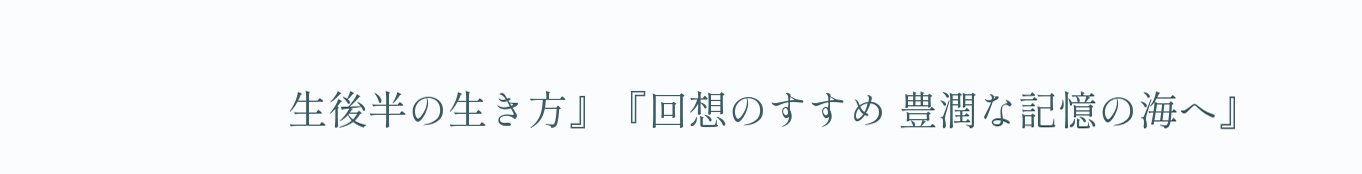生後半の生き方』『回想のすすめ 豊潤な記憶の海へ』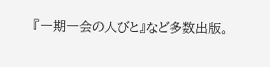『一期一会の人びと』など多数出版。